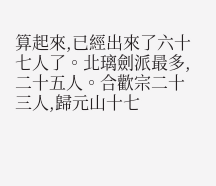算起來,已經出來了六十七人了。北璃劍派最多,二十五人。合歡宗二十三人,歸元山十七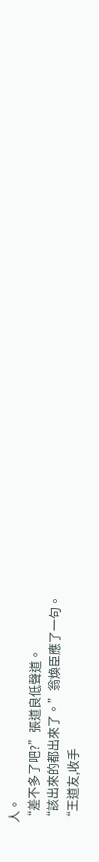人。
“差不多了吧?”張道良低聲道。
“該出來的都出來了。”翁煥臣應了一句。
“王道友,收手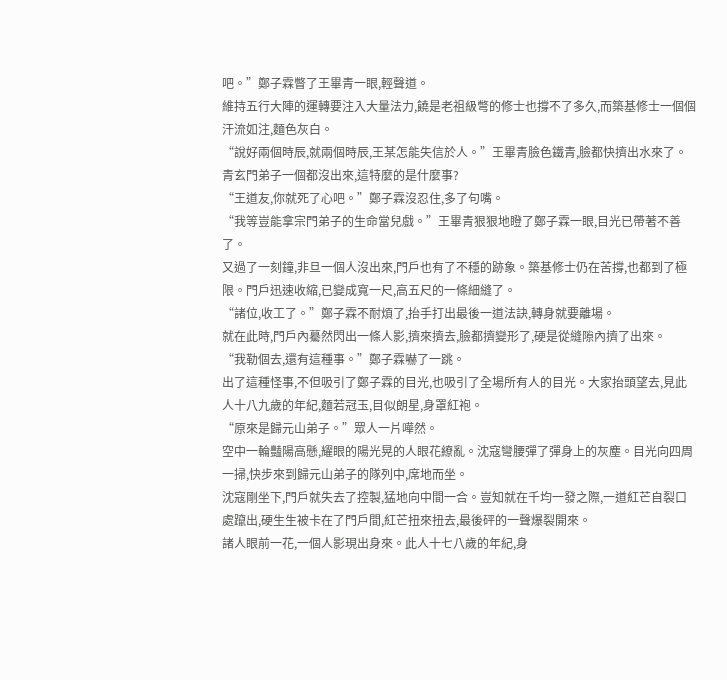吧。”鄭子霖瞥了王畢青一眼,輕聲道。
維持五行大陣的運轉要注入大量法力,饒是老祖級彆的修士也撐不了多久,而築基修士一個個汗流如注,麵色灰白。
“說好兩個時辰,就兩個時辰,王某怎能失信於人。”王畢青臉色鐵青,臉都快擠出水來了。青玄門弟子一個都沒出來,這特麼的是什麼事?
“王道友,你就死了心吧。”鄭子霖沒忍住,多了句嘴。
“我等豈能拿宗門弟子的生命當兒戲。”王畢青狠狠地瞪了鄭子霖一眼,目光已帶著不善了。
又過了一刻鐘,非旦一個人沒出來,門戶也有了不穩的跡象。築基修士仍在苦撐,也都到了極限。門戶迅速收縮,已變成寬一尺,高五尺的一條細縫了。
“諸位,收工了。”鄭子霖不耐煩了,抬手打出最後一道法訣,轉身就要離場。
就在此時,門戶內驀然閃出一條人影,擠來擠去,臉都擠變形了,硬是從縫隙內擠了出來。
“我勒個去,還有這種事。”鄭子霖嚇了一跳。
出了這種怪事,不但吸引了鄭子霖的目光,也吸引了全場所有人的目光。大家抬頭望去,見此人十八九歲的年紀,麵若冠玉,目似朗星,身罩紅袍。
“原來是歸元山弟子。”眾人一片嘩然。
空中一輪豔陽高懸,耀眼的陽光晃的人眼花繚亂。沈寇彎腰彈了彈身上的灰塵。目光向四周一掃,快步來到歸元山弟子的隊列中,席地而坐。
沈寇剛坐下,門戶就失去了控製,猛地向中間一合。豈知就在千均一發之際,一道紅芒自裂口處躥出,硬生生被卡在了門戶間,紅芒扭來扭去,最後砰的一聲爆裂開來。
諸人眼前一花,一個人影現出身來。此人十七八歲的年紀,身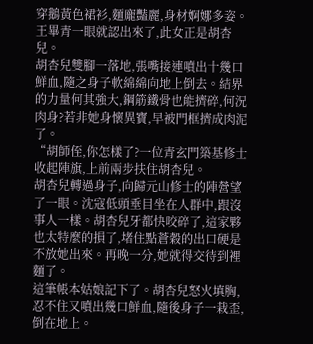穿鵝黃色裙衫,麵龐豔麗,身材婀娜多姿。王畢青一眼就認出來了,此女正是胡杏兒。
胡杏兒雙腳一落地,張嘴接連噴出十幾口鮮血,隨之身子軟綿綿向地上倒去。結界的力量何其強大,鋼筋鐵骨也能擠碎,何況肉身?若非她身懷異寶,早被門框擠成肉泥了。
“胡師侄,你怎樣了?一位青玄門築基修士收起陣旗,上前兩步扶住胡杏兒。
胡杏兒轉過身子,向歸元山修士的陣營望了一眼。沈寇低頭垂目坐在人群中,跟沒事人一樣。胡杏兒牙都快咬碎了,這家夥也太特麼的損了,堵住點蒼穀的出口硬是不放她出來。再晚一分,她就得交待到裡麵了。
這筆帳本姑娘記下了。胡杏兒怒火填胸,忍不住又噴出幾口鮮血,隨後身子一栽歪,倒在地上。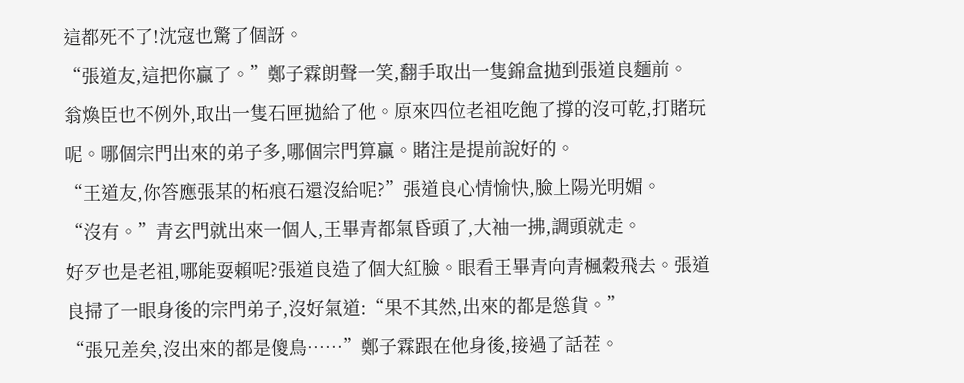這都死不了!沈寇也驚了個訝。
“張道友,這把你贏了。”鄭子霖朗聲一笑,翻手取出一隻錦盒拋到張道良麵前。
翁煥臣也不例外,取出一隻石匣拋給了他。原來四位老祖吃飽了撐的沒可乾,打賭玩呢。哪個宗門出來的弟子多,哪個宗門算贏。賭注是提前說好的。
“王道友,你答應張某的柘痕石還沒給呢?”張道良心情愉快,臉上陽光明媚。
“沒有。”青玄門就出來一個人,王畢青都氣昏頭了,大袖一拂,調頭就走。
好歹也是老祖,哪能耍賴呢?張道良造了個大紅臉。眼看王畢青向青楓穀飛去。張道良掃了一眼身後的宗門弟子,沒好氣道:“果不其然,出來的都是慫貨。”
“張兄差矣,沒出來的都是傻鳥……”鄭子霖跟在他身後,接過了話茬。